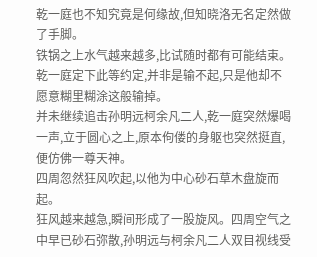乾一庭也不知究竟是何缘故,但知晓洛无名定然做了手脚。
铁锅之上水气越来越多,比试随时都有可能结束。乾一庭定下此等约定,并非是输不起,只是他却不愿意糊里糊涂这般输掉。
并未继续追击孙明远柯余凡二人,乾一庭突然爆喝一声,立于圆心之上,原本佝偻的身躯也突然挺直,便仿佛一尊天神。
四周忽然狂风吹起,以他为中心砂石草木盘旋而起。
狂风越来越急,瞬间形成了一股旋风。四周空气之中早已砂石弥散,孙明远与柯余凡二人双目视线受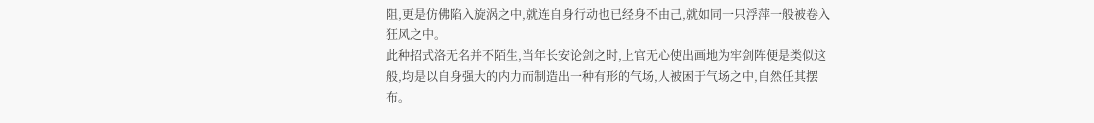阻,更是仿佛陷入旋涡之中,就连自身行动也已经身不由己,就如同一只浮萍一般被卷入狂风之中。
此种招式洛无名并不陌生,当年长安论剑之时,上官无心使出画地为牢剑阵便是类似这般,均是以自身强大的内力而制造出一种有形的气场,人被困于气场之中,自然任其摆布。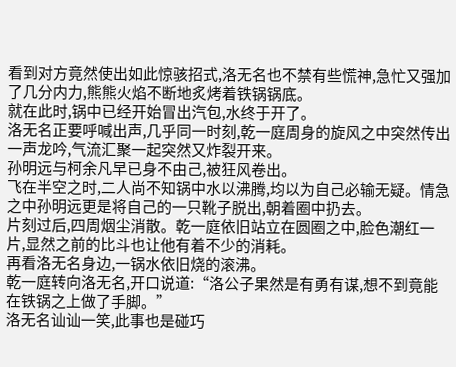看到对方竟然使出如此惊骇招式,洛无名也不禁有些慌神,急忙又强加了几分内力,熊熊火焰不断地炙烤着铁锅锅底。
就在此时,锅中已经开始冒出汽包,水终于开了。
洛无名正要呼喊出声,几乎同一时刻,乾一庭周身的旋风之中突然传出一声龙吟,气流汇聚一起突然又炸裂开来。
孙明远与柯余凡早已身不由己,被狂风卷出。
飞在半空之时,二人尚不知锅中水以沸腾,均以为自己必输无疑。情急之中孙明远更是将自己的一只靴子脱出,朝着圈中扔去。
片刻过后,四周烟尘消散。乾一庭依旧站立在圆圈之中,脸色潮红一片,显然之前的比斗也让他有着不少的消耗。
再看洛无名身边,一锅水依旧烧的滚沸。
乾一庭转向洛无名,开口说道:“洛公子果然是有勇有谋,想不到竟能在铁锅之上做了手脚。”
洛无名讪讪一笑,此事也是碰巧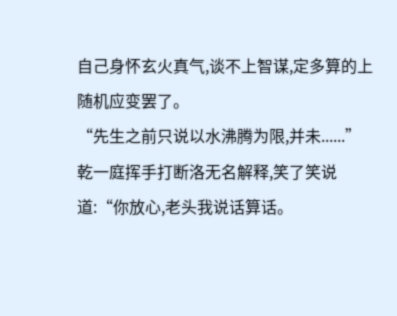自己身怀玄火真气,谈不上智谋,定多算的上随机应变罢了。
“先生之前只说以水沸腾为限,并未......”
乾一庭挥手打断洛无名解释,笑了笑说道:“你放心,老头我说话算话。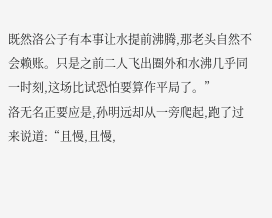既然洛公子有本事让水提前沸腾,那老头自然不会赖账。只是之前二人飞出圈外和水沸几乎同一时刻,这场比试恐怕要算作平局了。”
洛无名正要应是,孙明远却从一旁爬起,跑了过来说道:“且慢,且慢,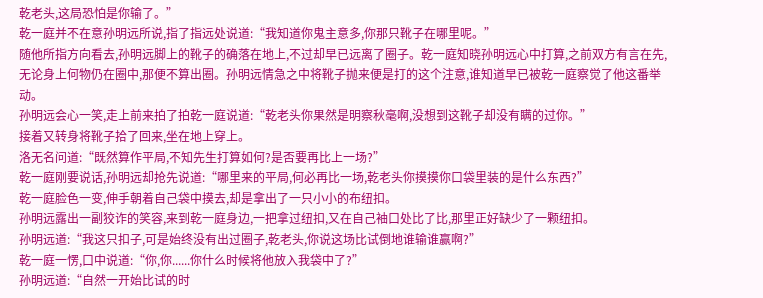乾老头,这局恐怕是你输了。”
乾一庭并不在意孙明远所说,指了指远处说道:“我知道你鬼主意多,你那只靴子在哪里呢。”
随他所指方向看去,孙明远脚上的靴子的确落在地上,不过却早已远离了圈子。乾一庭知晓孙明远心中打算,之前双方有言在先,无论身上何物仍在圈中,那便不算出圈。孙明远情急之中将靴子抛来便是打的这个注意,谁知道早已被乾一庭察觉了他这番举动。
孙明远会心一笑,走上前来拍了拍乾一庭说道:“乾老头你果然是明察秋毫啊,没想到这靴子却没有瞒的过你。”
接着又转身将靴子拾了回来,坐在地上穿上。
洛无名问道:“既然算作平局,不知先生打算如何?是否要再比上一场?”
乾一庭刚要说话,孙明远却抢先说道:“哪里来的平局,何必再比一场,乾老头你摸摸你口袋里装的是什么东西?”
乾一庭脸色一变,伸手朝着自己袋中摸去,却是拿出了一只小小的布纽扣。
孙明远露出一副狡诈的笑容,来到乾一庭身边,一把拿过纽扣,又在自己袖口处比了比,那里正好缺少了一颗纽扣。
孙明远道:“我这只扣子,可是始终没有出过圈子,乾老头,你说这场比试倒地谁输谁赢啊?”
乾一庭一愣,口中说道:“你,你......你什么时候将他放入我袋中了?”
孙明远道:“自然一开始比试的时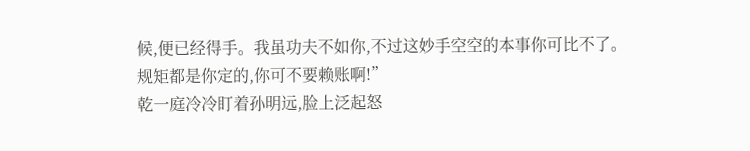候,便已经得手。我虽功夫不如你,不过这妙手空空的本事你可比不了。规矩都是你定的,你可不要赖账啊!”
乾一庭冷冷盯着孙明远,脸上泛起怒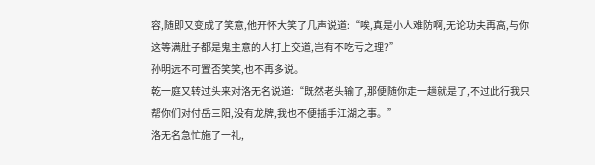容,随即又变成了笑意,他开怀大笑了几声说道:“唉,真是小人难防啊,无论功夫再高,与你这等满肚子都是鬼主意的人打上交道,岂有不吃亏之理?”
孙明远不可置否笑笑,也不再多说。
乾一庭又转过头来对洛无名说道:“既然老头输了,那便随你走一趟就是了,不过此行我只帮你们对付岳三阳,没有龙牌,我也不便插手江湖之事。”
洛无名急忙施了一礼,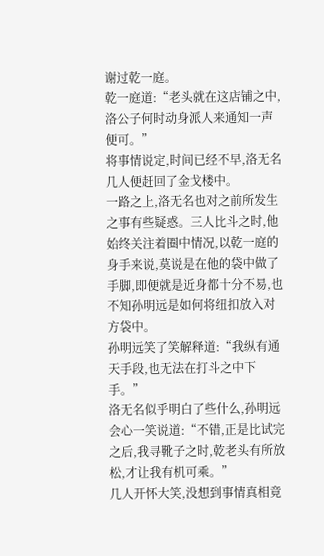谢过乾一庭。
乾一庭道:“老头就在这店铺之中,洛公子何时动身派人来通知一声便可。”
将事情说定,时间已经不早,洛无名几人便赶回了金戈楼中。
一路之上,洛无名也对之前所发生之事有些疑惑。三人比斗之时,他始终关注着圈中情况,以乾一庭的身手来说,莫说是在他的袋中做了手脚,即便就是近身都十分不易,也不知孙明远是如何将纽扣放入对方袋中。
孙明远笑了笑解释道:“我纵有通天手段,也无法在打斗之中下手。”
洛无名似乎明白了些什么,孙明远会心一笑说道:“不错,正是比试完之后,我寻靴子之时,乾老头有所放松,才让我有机可乘。”
几人开怀大笑,没想到事情真相竟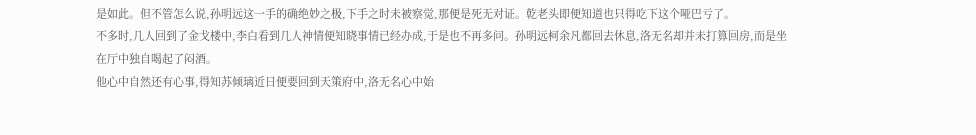是如此。但不管怎么说,孙明远这一手的确绝妙之极,下手之时未被察觉,那便是死无对证。乾老头即便知道也只得吃下这个哑巴亏了。
不多时,几人回到了金戈楼中,李白看到几人神情便知晓事情已经办成,于是也不再多问。孙明远柯余凡都回去休息,洛无名却并未打算回房,而是坐在厅中独自喝起了闷酒。
他心中自然还有心事,得知苏倾璃近日便要回到天策府中,洛无名心中始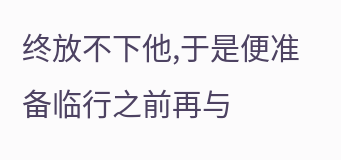终放不下他,于是便准备临行之前再与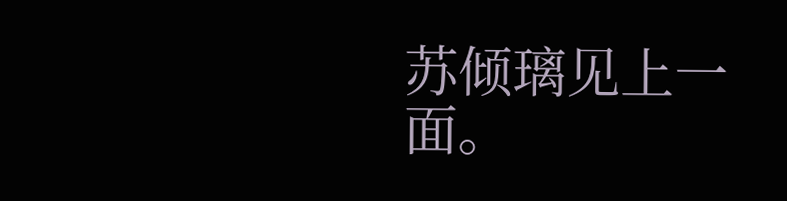苏倾璃见上一面。